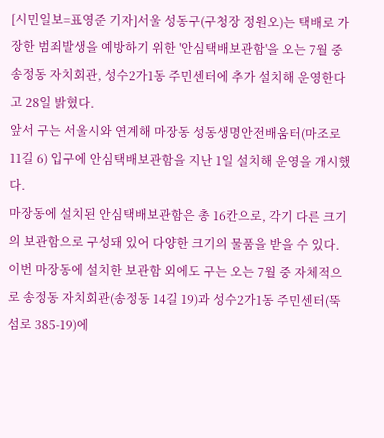[시민일보=표영준 기자]서울 성동구(구청장 정원오)는 택배로 가장한 범죄발생을 예방하기 위한 '안심택배보관함'을 오는 7월 중 송정동 자치회관, 성수2가1동 주민센터에 추가 설치해 운영한다고 28일 밝혔다.
앞서 구는 서울시와 연계해 마장동 성동생명안전배움터(마조로11길 6) 입구에 안심택배보관함을 지난 1일 설치해 운영을 개시했다.
마장동에 설치된 안심택배보관함은 총 16칸으로, 각기 다른 크기의 보관함으로 구성돼 있어 다양한 크기의 물품을 받을 수 있다.
이번 마장동에 설치한 보관함 외에도 구는 오는 7월 중 자체적으로 송정동 자치회관(송정동 14길 19)과 성수2가1동 주민센터(뚝섬로 385-19)에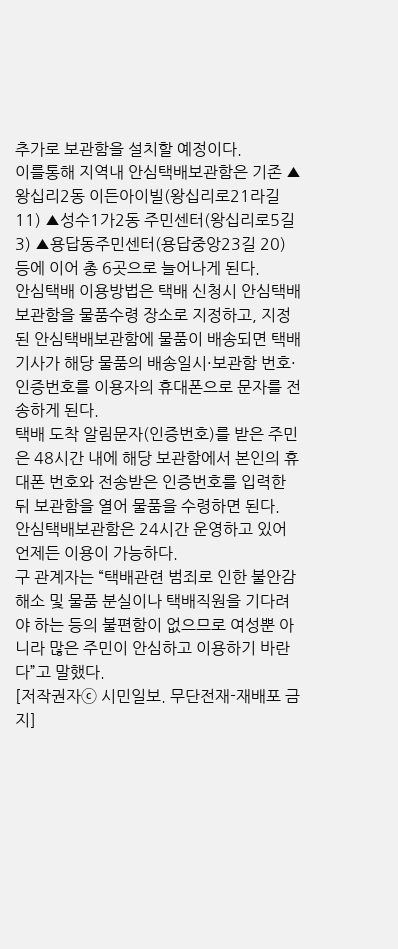추가로 보관함을 설치할 예정이다.
이를통해 지역내 안심택배보관함은 기존 ▲왕십리2동 이든아이빌(왕십리로21라길 11) ▲성수1가2동 주민센터(왕십리로5길 3) ▲용답동주민센터(용답중앙23길 20) 등에 이어 총 6곳으로 늘어나게 된다.
안심택배 이용방법은 택배 신청시 안심택배보관함을 물품수령 장소로 지정하고, 지정된 안심택배보관함에 물품이 배송되면 택배기사가 해당 물품의 배송일시·보관함 번호·인증번호를 이용자의 휴대폰으로 문자를 전송하게 된다.
택배 도착 알림문자(인증번호)를 받은 주민은 48시간 내에 해당 보관함에서 본인의 휴대폰 번호와 전송받은 인증번호를 입력한 뒤 보관함을 열어 물품을 수령하면 된다.
안심택배보관함은 24시간 운영하고 있어 언제든 이용이 가능하다.
구 관계자는 “택배관련 범죄로 인한 불안감 해소 및 물품 분실이나 택배직원을 기다려야 하는 등의 불편함이 없으므로 여성뿐 아니라 많은 주민이 안심하고 이용하기 바란다”고 말했다.
[저작권자ⓒ 시민일보. 무단전재-재배포 금지]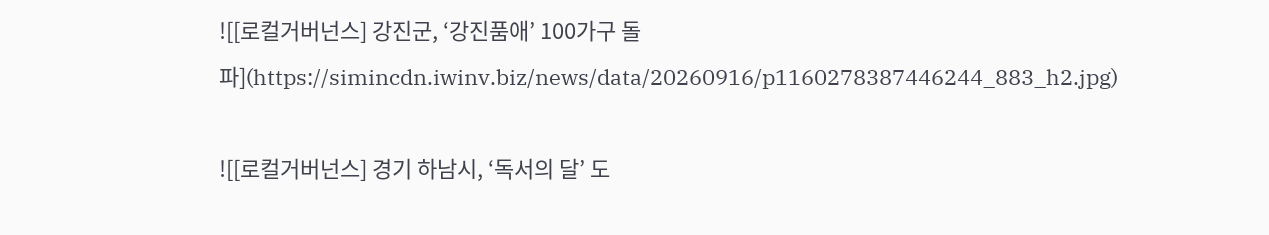![[로컬거버넌스] 강진군, ‘강진품애’ 100가구 돌파](https://simincdn.iwinv.biz/news/data/20260916/p1160278387446244_883_h2.jpg)

![[로컬거버넌스] 경기 하남시, ‘독서의 달’ 도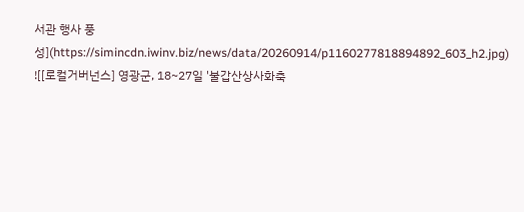서관 행사 풍성](https://simincdn.iwinv.biz/news/data/20260914/p1160277818894892_603_h2.jpg)
![[로컬거버넌스] 영광군, 18~27일 '불갑산상사화축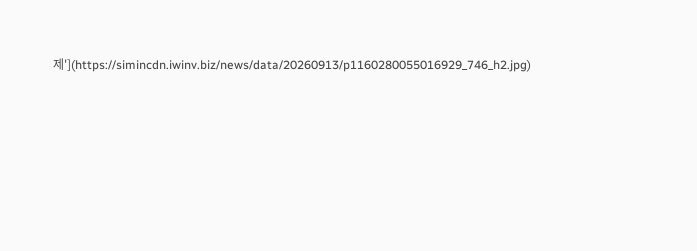제'](https://simincdn.iwinv.biz/news/data/20260913/p1160280055016929_746_h2.jpg)